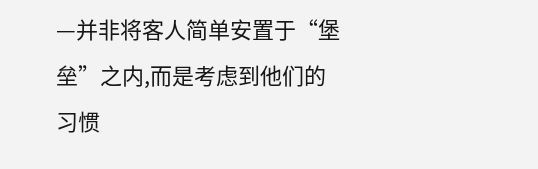—并非将客人简单安置于“堡垒”之内,而是考虑到他们的习惯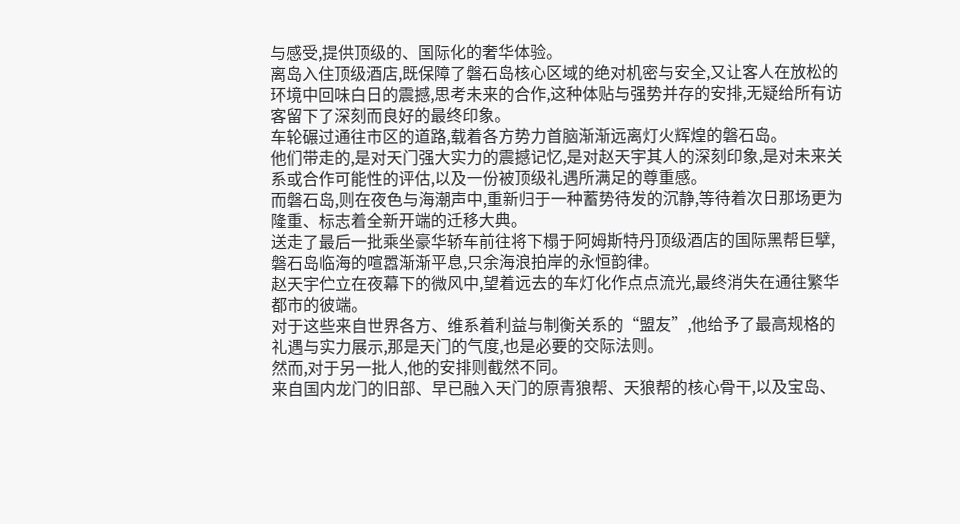与感受,提供顶级的、国际化的奢华体验。
离岛入住顶级酒店,既保障了磐石岛核心区域的绝对机密与安全,又让客人在放松的环境中回味白日的震撼,思考未来的合作,这种体贴与强势并存的安排,无疑给所有访客留下了深刻而良好的最终印象。
车轮碾过通往市区的道路,载着各方势力首脑渐渐远离灯火辉煌的磐石岛。
他们带走的,是对天门强大实力的震撼记忆,是对赵天宇其人的深刻印象,是对未来关系或合作可能性的评估,以及一份被顶级礼遇所满足的尊重感。
而磐石岛,则在夜色与海潮声中,重新归于一种蓄势待发的沉静,等待着次日那场更为隆重、标志着全新开端的迁移大典。
送走了最后一批乘坐豪华轿车前往将下榻于阿姆斯特丹顶级酒店的国际黑帮巨擘,磐石岛临海的喧嚣渐渐平息,只余海浪拍岸的永恒韵律。
赵天宇伫立在夜幕下的微风中,望着远去的车灯化作点点流光,最终消失在通往繁华都市的彼端。
对于这些来自世界各方、维系着利益与制衡关系的“盟友”,他给予了最高规格的礼遇与实力展示,那是天门的气度,也是必要的交际法则。
然而,对于另一批人,他的安排则截然不同。
来自国内龙门的旧部、早已融入天门的原青狼帮、天狼帮的核心骨干,以及宝岛、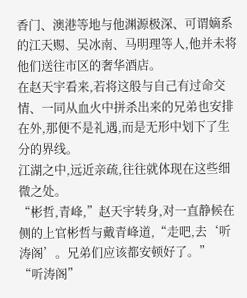香门、澳港等地与他渊源极深、可谓嫡系的江天赐、吴冰南、马明理等人,他并未将他们送往市区的奢华酒店。
在赵天宇看来,若将这般与自己有过命交情、一同从血火中拼杀出来的兄弟也安排在外,那便不是礼遇,而是无形中划下了生分的界线。
江湖之中,远近亲疏,往往就体现在这些细微之处。
“彬哲,青峰,”赵天宇转身,对一直静候在侧的上官彬哲与戴青峰道,“走吧,去‘听涛阁’。兄弟们应该都安顿好了。”
“听涛阁”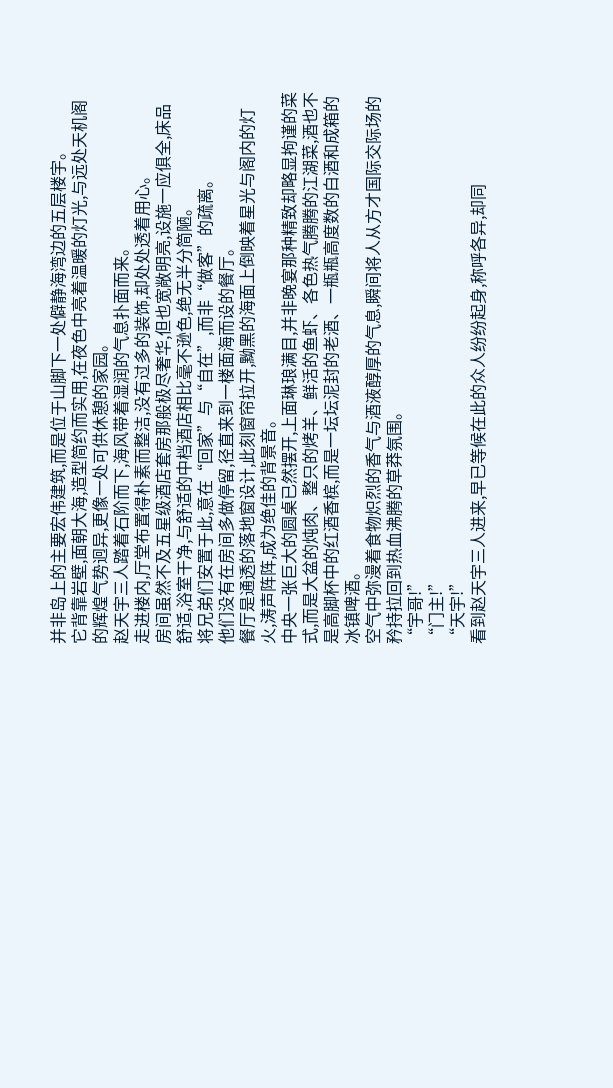并非岛上的主要宏伟建筑,而是位于山脚下一处僻静海湾边的五层楼宇。
它背靠岩壁,面朝大海,造型简约而实用,在夜色中亮着温暖的灯光,与远处天机阁的辉煌气势迥异,更像一处可供休憩的家园。
赵天宇三人踏着石阶而下,海风带着湿润的气息扑面而来。
走进楼内,厅堂布置得朴素而整洁,没有过多的装饰,却处处透着用心。
房间虽然不及五星级酒店套房那般极尽奢华,但也宽敞明亮,设施一应俱全,床品舒适,浴室干净,与舒适的中档酒店相比毫不逊色,绝无半分简陋。
将兄弟们安置于此,意在“回家”与“自在”,而非“做客”的疏离。
他们没有在房间多做停留,径直来到一楼面海而设的餐厅。
餐厅是通透的落地窗设计,此刻窗帘拉开,黝黑的海面上倒映着星光与阁内的灯火,涛声阵阵,成为绝佳的背景音。
中央一张巨大的圆桌已然摆开,上面琳琅满目,并非晚宴那种精致却略显拘谨的菜式,而是大盆的炖肉、整只的烤羊、鲜活的鱼虾、各色热气腾腾的江湖菜,酒也不是高脚杯中的红酒香槟,而是一坛坛泥封的老酒、一瓶瓶高度数的白酒和成箱的冰镇啤酒。
空气中弥漫着食物炽烈的香气与酒液醇厚的气息,瞬间将人从方才国际交际场的矜持拉回到热血沸腾的草莽氛围。
“宇哥!”
“门主!”
“天宇!”
看到赵天宇三人进来,早已等候在此的众人纷纷起身,称呼各异,却同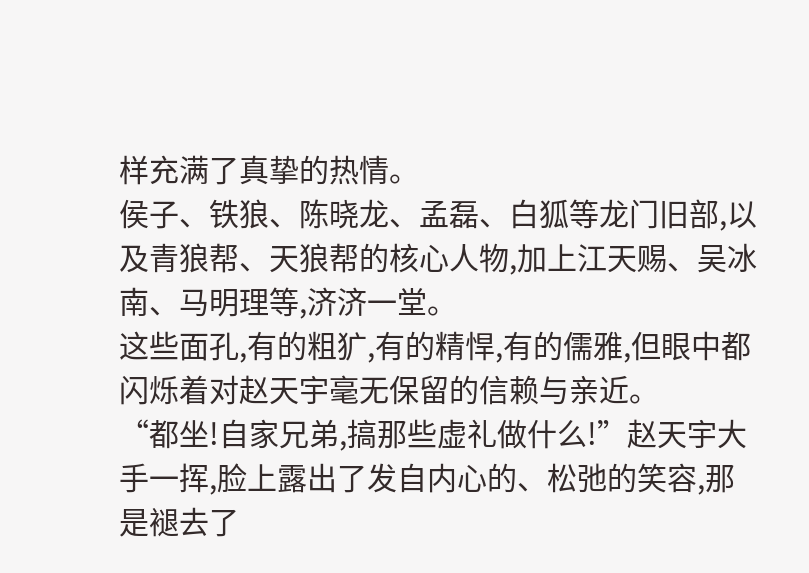样充满了真挚的热情。
侯子、铁狼、陈晓龙、孟磊、白狐等龙门旧部,以及青狼帮、天狼帮的核心人物,加上江天赐、吴冰南、马明理等,济济一堂。
这些面孔,有的粗犷,有的精悍,有的儒雅,但眼中都闪烁着对赵天宇毫无保留的信赖与亲近。
“都坐!自家兄弟,搞那些虚礼做什么!”赵天宇大手一挥,脸上露出了发自内心的、松弛的笑容,那是褪去了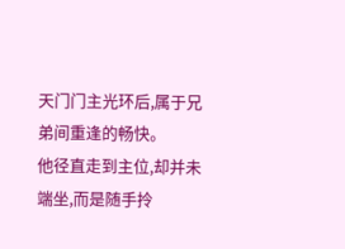天门门主光环后,属于兄弟间重逢的畅快。
他径直走到主位,却并未端坐,而是随手拎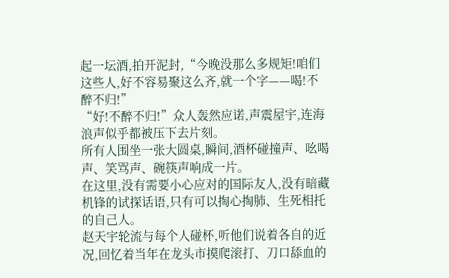起一坛酒,拍开泥封,“今晚没那么多规矩!咱们这些人,好不容易聚这么齐,就一个字——喝!不醉不归!”
“好!不醉不归!”众人轰然应诺,声震屋宇,连海浪声似乎都被压下去片刻。
所有人围坐一张大圆桌,瞬间,酒杯碰撞声、吆喝声、笑骂声、碗筷声响成一片。
在这里,没有需要小心应对的国际友人,没有暗藏机锋的试探话语,只有可以掏心掏肺、生死相托的自己人。
赵天宇轮流与每个人碰杯,听他们说着各自的近况,回忆着当年在龙头市摸爬滚打、刀口舔血的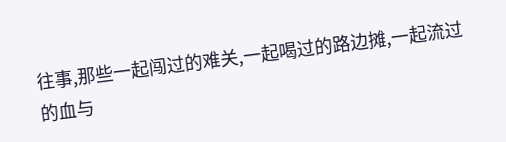往事,那些一起闯过的难关,一起喝过的路边摊,一起流过的血与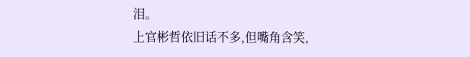泪。
上官彬哲依旧话不多,但嘴角含笑,